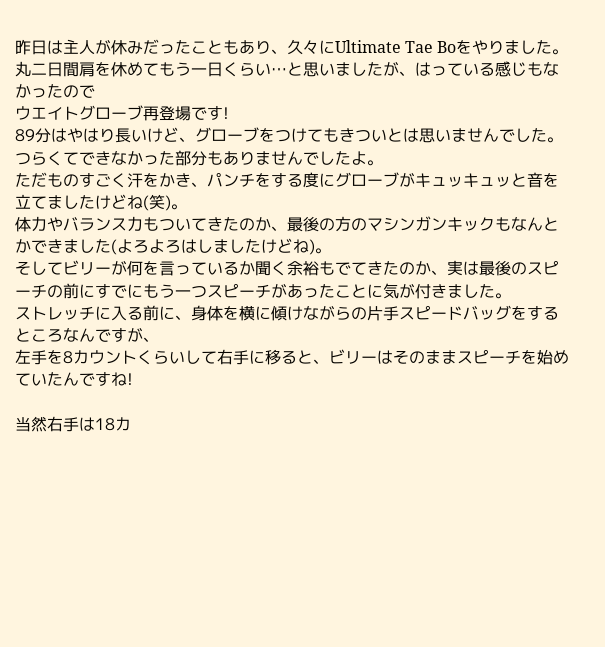昨日は主人が休みだったこともあり、久々にUltimate Tae Boをやりました。
丸二日間肩を休めてもう一日くらい…と思いましたが、はっている感じもなかったので
ウエイトグローブ再登場です!
89分はやはり長いけど、グローブをつけてもきついとは思いませんでした。
つらくてできなかった部分もありませんでしたよ。
ただものすごく汗をかき、パンチをする度にグローブがキュッキュッと音を立てましたけどね(笑)。
体力やバランス力もついてきたのか、最後の方のマシンガンキックもなんとかできました(よろよろはしましたけどね)。
そしてビリーが何を言っているか聞く余裕もでてきたのか、実は最後のスピーチの前にすでにもう一つスピーチがあったことに気が付きました。
ストレッチに入る前に、身体を横に傾けながらの片手スピードバッグをするところなんですが、
左手を8カウントくらいして右手に移ると、ビリーはそのままスピーチを始めていたんですね!

当然右手は18カ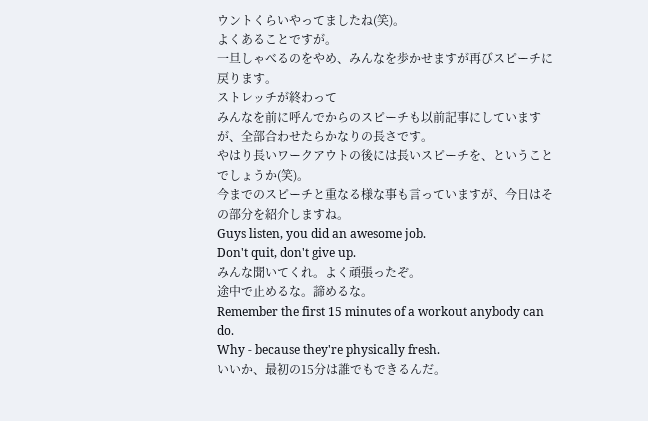ウントくらいやってましたね(笑)。
よくあることですが。
一旦しゃべるのをやめ、みんなを歩かせますが再びスピーチに戻ります。
ストレッチが終わって
みんなを前に呼んでからのスピーチも以前記事にしていますが、全部合わせたらかなりの長さです。
やはり長いワークアウトの後には長いスピーチを、ということでしょうか(笑)。
今までのスピーチと重なる様な事も言っていますが、今日はその部分を紹介しますね。
Guys listen, you did an awesome job.
Don't quit, don't give up.
みんな聞いてくれ。よく頑張ったぞ。
途中で止めるな。諦めるな。
Remember the first 15 minutes of a workout anybody can do.
Why - because they're physically fresh.
いいか、最初の15分は誰でもできるんだ。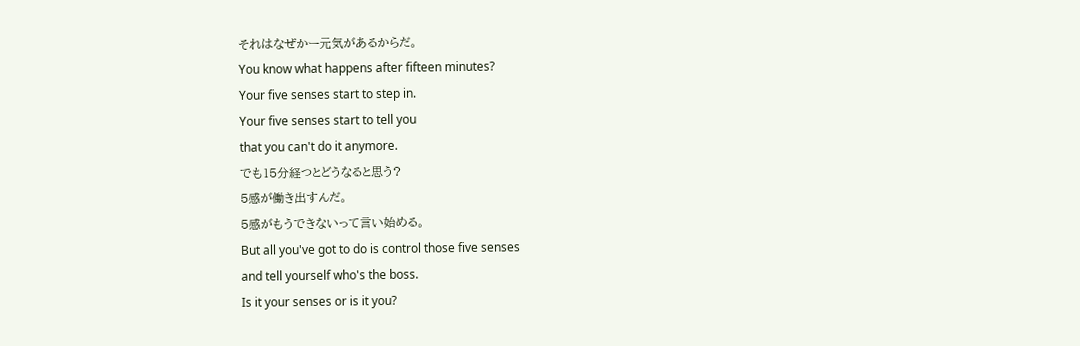それはなぜかー元気があるからだ。
You know what happens after fifteen minutes?
Your five senses start to step in.
Your five senses start to tell you
that you can't do it anymore.
でも15分経つとどうなると思う?
5感が働き出すんだ。
5感がもうできないって言い始める。
But all you've got to do is control those five senses
and tell yourself who's the boss.
Is it your senses or is it you?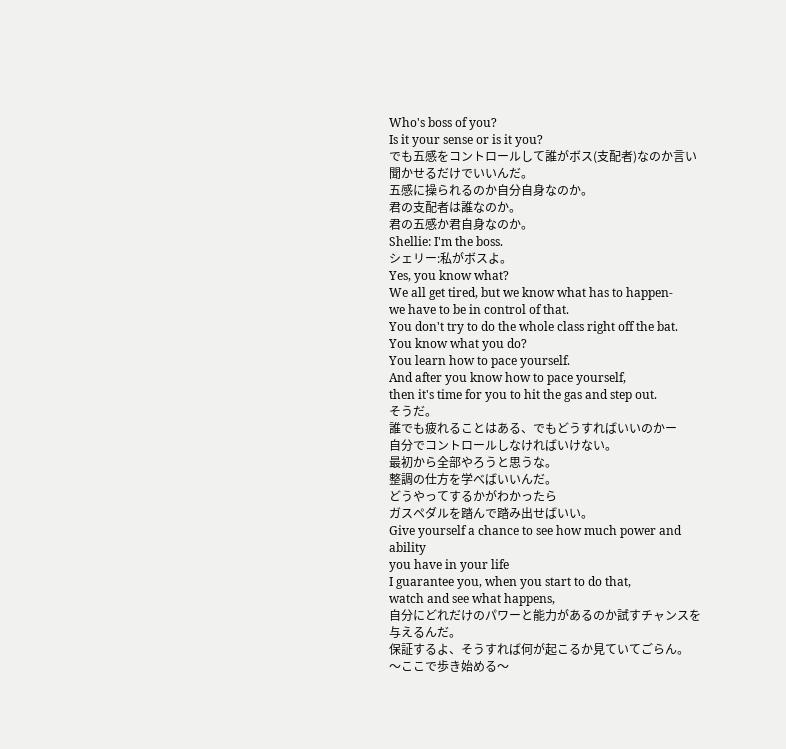Who's boss of you?
Is it your sense or is it you?
でも五感をコントロールして誰がボス(支配者)なのか言い聞かせるだけでいいんだ。
五感に操られるのか自分自身なのか。
君の支配者は誰なのか。
君の五感か君自身なのか。
Shellie: I'm the boss.
シェリー:私がボスよ。
Yes, you know what?
We all get tired, but we know what has to happen-
we have to be in control of that.
You don't try to do the whole class right off the bat.
You know what you do?
You learn how to pace yourself.
And after you know how to pace yourself,
then it's time for you to hit the gas and step out.
そうだ。
誰でも疲れることはある、でもどうすればいいのかー
自分でコントロールしなければいけない。
最初から全部やろうと思うな。
整調の仕方を学べばいいんだ。
どうやってするかがわかったら
ガスペダルを踏んで踏み出せばいい。
Give yourself a chance to see how much power and ability
you have in your life
I guarantee you, when you start to do that,
watch and see what happens,
自分にどれだけのパワーと能力があるのか試すチャンスを与えるんだ。
保証するよ、そうすれば何が起こるか見ていてごらん。
〜ここで歩き始める〜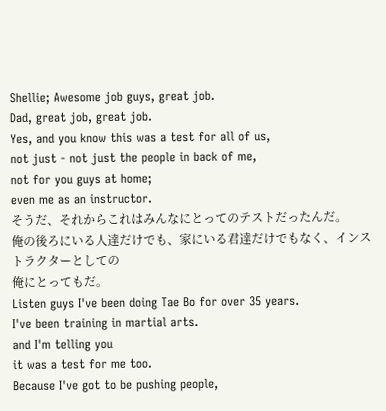Shellie; Awesome job guys, great job.
Dad, great job, great job.
Yes, and you know this was a test for all of us,
not just - not just the people in back of me,
not for you guys at home;
even me as an instructor.
そうだ、それからこれはみんなにとってのテストだったんだ。
俺の後ろにいる人達だけでも、家にいる君達だけでもなく、インストラクターとしての
俺にとってもだ。
Listen guys I've been doing Tae Bo for over 35 years.
I've been training in martial arts.
and I'm telling you
it was a test for me too.
Because I've got to be pushing people,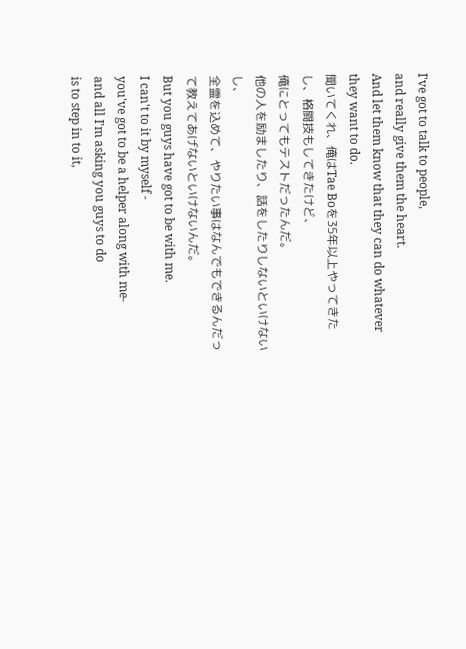I've got to talk to people,
and really give them the heart.
And let them know that they can do whatever they want to do.
聞いてくれ、俺はTae Boを35年以上やってきたし、格闘技もしてきたけど、
俺にとってもテストだったんだ。
他の人を励ましたり、話をしたりしないといけないし、
全霊を込めて、やりたい事はなんでもできるんだって教えてあげないといけないんだ。
But you guys have got to be with me.
I can't to it by myself -
you've got to be a helper along with me-
and all I'm asking you guys to do
is to step in to it,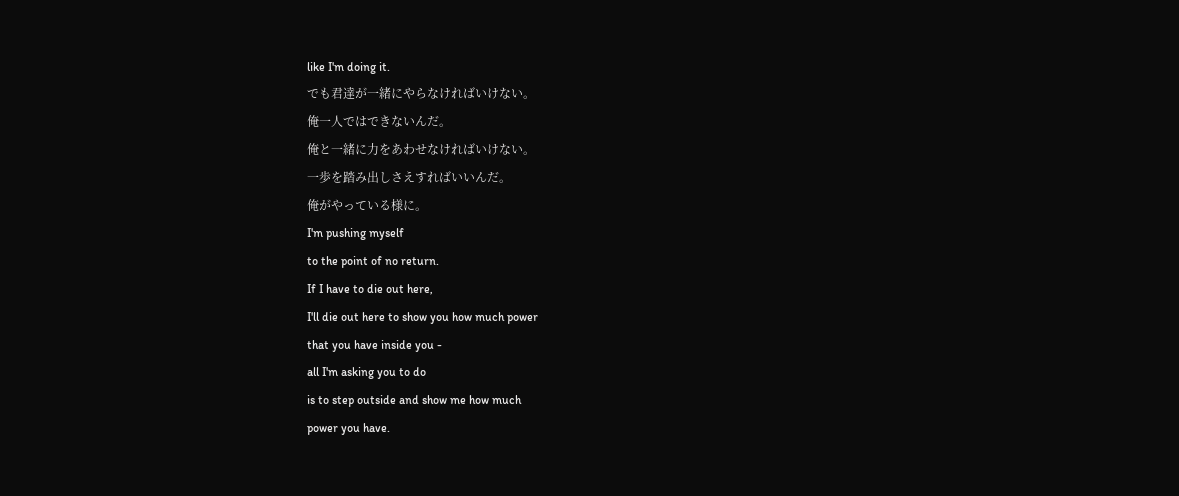like I'm doing it.
でも君達が一緒にやらなければいけない。
俺一人ではできないんだ。
俺と一緒に力をあわせなければいけない。
一歩を踏み出しさえすればいいんだ。
俺がやっている様に。
I'm pushing myself
to the point of no return.
If I have to die out here,
I'll die out here to show you how much power
that you have inside you -
all I'm asking you to do
is to step outside and show me how much
power you have.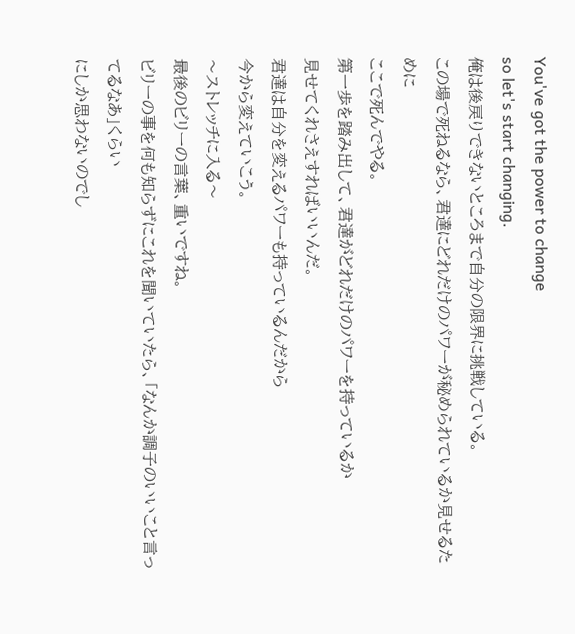You've got the power to change
so let's start changing.
俺は後戻りできないところまで自分の限界に挑戦している。
この場で死ねるなら、君達にどれだけのパワーが秘められているか見せるために
ここで死んでやる。
第一歩を踏み出して、君達がどれだけのパワーを持っているか
見せてくれさえすればいいんだ。
君達は自分を変えるパワーも持っているんだから
今から変えていこう。
〜ストレッチに入る〜
最後のビリーの言葉、重いですね。
ビリーの事を何も知らずにこれを聞いていたら、「なんか調子のいいこと言ってるなあ」くらい
にしか思わないのでし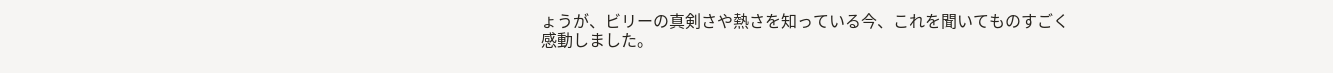ょうが、ビリーの真剣さや熱さを知っている今、これを聞いてものすごく
感動しました。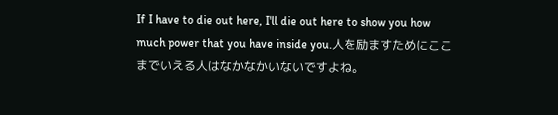If I have to die out here, I'll die out here to show you how much power that you have inside you.人を励ますためにここまでいえる人はなかなかいないですよね。